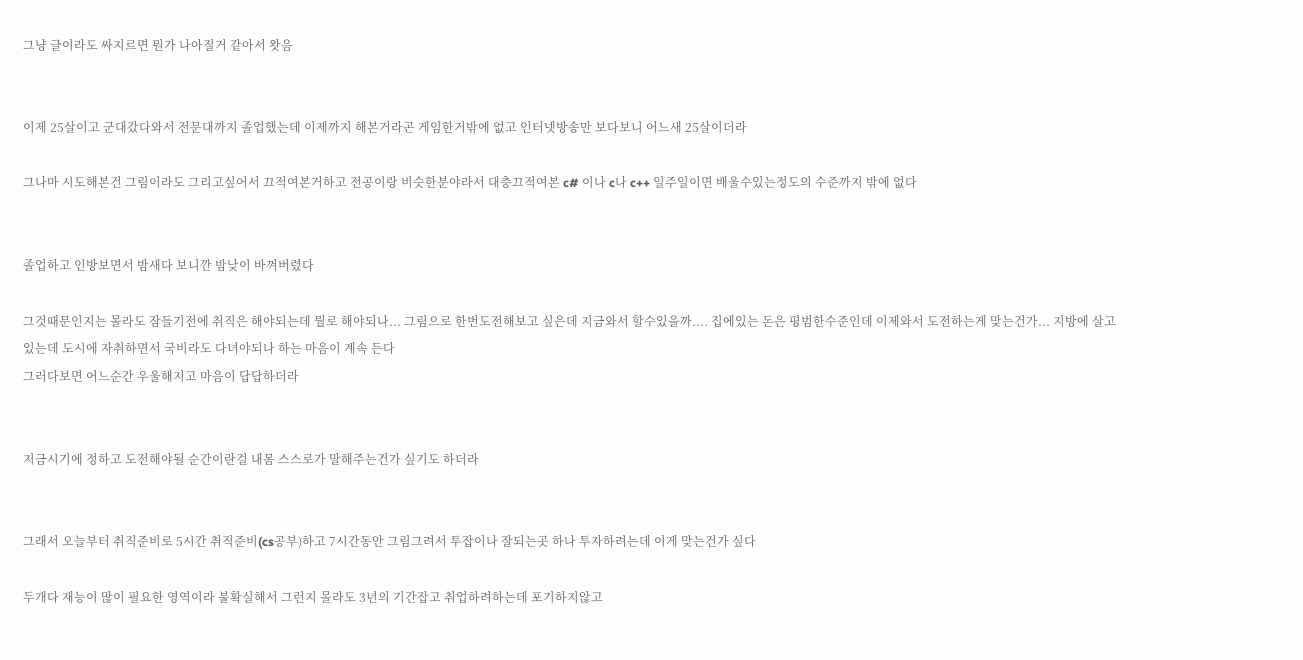그냥 글이라도 싸지르면 뭔가 나아질거 같아서 왓음


이제 25살이고 군대갔다와서 전문대까지 졸업했는데 이제까지 해본거라곤 게임한거밖에 없고 인터넷방송만 보다보니 어느새 25살이더라

그나마 시도해본건 그림이라도 그리고싶어서 끄적여본거하고 전공이랑 비슷한분야라서 대충끄적여본 c# 이나 c나 c++ 일주일이면 배울수있는정도의 수준까지 밖에 없다


졸업하고 인방보면서 밤새다 보니깐 밤낮이 바껴버렸다

그것때문인지는 몰라도 잠들기전에 취직은 해야되는데 뭘로 해야되나... 그림으로 한번도전해보고 싶은데 지금와서 할수있을까.... 집에있는 돈은 평범한수준인데 이제와서 도전하는게 맞는건가... 지방에 살고있는데 도시에 자취하면서 국비라도 다녀야되나 하는 마음이 계속 든다
그러다보면 어느순간 우울해지고 마음이 답답하더라


지금시기에 정하고 도전해야될 순간이란걸 내몸 스스로가 말해주는건가 싶기도 하더라


그래서 오늘부터 취직준비로 5시간 취직준비(cs공부)하고 7시간동안 그림그려서 투잡이나 잘되는곳 하나 투자하려는데 이게 맞는건가 싶다

두개다 재능이 많이 필요한 영역이라 불확실해서 그런지 몰라도 3년의 기간잡고 취업하려하는데 포기하지않고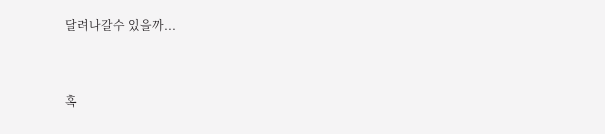달려나갈수 있을까...


혹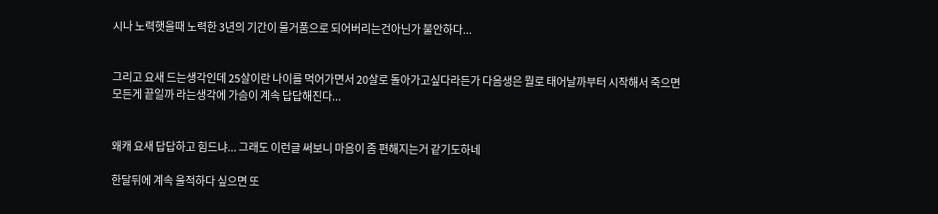시나 노력햇을때 노력한 3년의 기간이 물거품으로 되어버리는건아닌가 불안하다...


그리고 요새 드는생각인데 25살이란 나이를 먹어가면서 20살로 돌아가고싶다라든가 다음생은 뭘로 태어날까부터 시작해서 죽으면 모든게 끝일까 라는생각에 가슴이 계속 답답해진다...


왜캐 요새 답답하고 힘드냐... 그래도 이런글 써보니 마음이 좀 편해지는거 같기도하네

한달뒤에 계속 울적하다 싶으면 또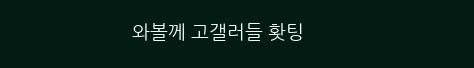와볼께 고갤러들 홧팅